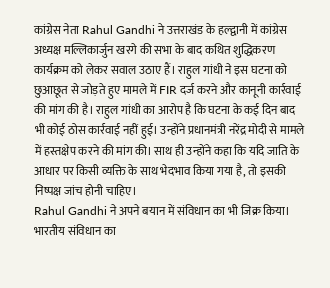कांग्रेस नेता Rahul Gandhi ने उत्तराखंड के हल्द्वानी में कांग्रेस अध्यक्ष मल्लिकार्जुन खरगे की सभा के बाद कथित शुद्धिकरण कार्यक्रम को लेकर सवाल उठाए हैं। राहुल गांधी ने इस घटना को छुआछूत से जोड़ते हुए मामले में FIR दर्ज करने और कानूनी कार्रवाई की मांग की है। राहुल गांधी का आरोप है कि घटना के कई दिन बाद भी कोई ठोस कार्रवाई नहीं हुई। उन्होंने प्रधानमंत्री नरेंद्र मोदी से मामले में हस्तक्षेप करने की मांग की। साथ ही उन्होंने कहा कि यदि जाति के आधार पर किसी व्यक्ति के साथ भेदभाव किया गया है, तो इसकी निष्पक्ष जांच होनी चाहिए।
Rahul Gandhi ने अपने बयान में संविधान का भी जिक्र किया। भारतीय संविधान का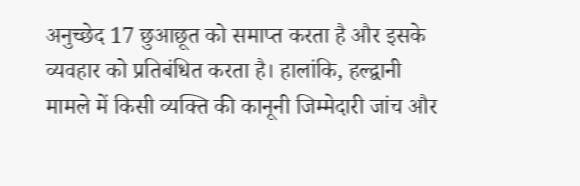अनुच्छेद 17 छुआछूत को समाप्त करता है और इसके व्यवहार को प्रतिबंधित करता है। हालांकि, हल्द्वानी मामले में किसी व्यक्ति की कानूनी जिम्मेदारी जांच और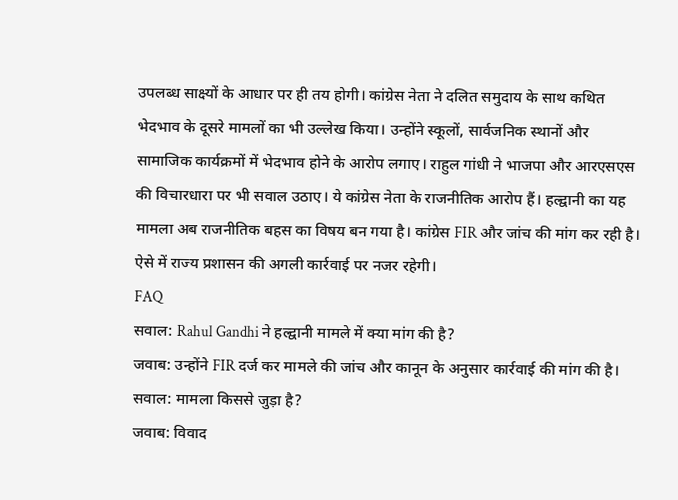उपलब्ध साक्ष्यों के आधार पर ही तय होगी। कांग्रेस नेता ने दलित समुदाय के साथ कथित भेदभाव के दूसरे मामलों का भी उल्लेख किया। उन्होंने स्कूलों, सार्वजनिक स्थानों और सामाजिक कार्यक्रमों में भेदभाव होने के आरोप लगाए। राहुल गांधी ने भाजपा और आरएसएस की विचारधारा पर भी सवाल उठाए। ये कांग्रेस नेता के राजनीतिक आरोप हैं। हल्द्वानी का यह मामला अब राजनीतिक बहस का विषय बन गया है। कांग्रेस FIR और जांच की मांग कर रही है। ऐसे में राज्य प्रशासन की अगली कार्रवाई पर नजर रहेगी।
FAQ
सवाल: Rahul Gandhi ने हल्द्वानी मामले में क्या मांग की है?
जवाब: उन्होंने FIR दर्ज कर मामले की जांच और कानून के अनुसार कार्रवाई की मांग की है।
सवाल: मामला किससे जुड़ा है?
जवाब: विवाद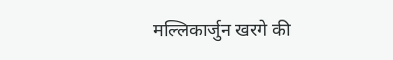मल्लिकार्जुन खरगे की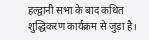हल्द्वानी सभा के बाद कथित शुद्धिकरण कार्यक्रम से जुड़ा है।